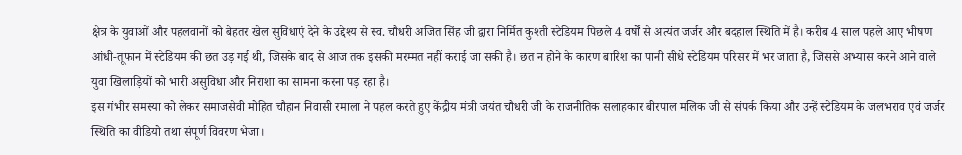क्षेत्र के युवाओं और पहलवानों को बेहतर खेल सुविधाएं देने के उद्देश्य से स्व. चौधरी अजित सिंह जी द्वारा निर्मित कुश्ती स्टेडियम पिछले 4 वर्षों से अत्यंत जर्जर और बदहाल स्थिति में है। करीब 4 साल पहले आए भीषण आंधी-तूफान में स्टेडियम की छत उड़ गई थी, जिसके बाद से आज तक इसकी मरम्मत नहीं कराई जा सकी है। छत न होने के कारण बारिश का पानी सीधे स्टेडियम परिसर में भर जाता है, जिससे अभ्यास करने आने वाले युवा खिलाड़ियों को भारी असुविधा और निराशा का सामना करना पड़ रहा है।
इस गंभीर समस्या को लेकर समाजसेवी मोहित चौहान निवासी रमाला ने पहल करते हुए केंद्रीय मंत्री जयंत चौधरी जी के राजनीतिक सलाहकार बीरपाल मलिक जी से संपर्क किया और उन्हें स्टेडियम के जलभराव एवं जर्जर स्थिति का वीडियो तथा संपूर्ण विवरण भेजा।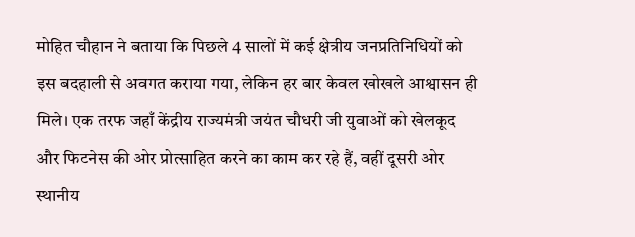मोहित चौहान ने बताया कि पिछले 4 सालों में कई क्षेत्रीय जनप्रतिनिधियों को इस बदहाली से अवगत कराया गया, लेकिन हर बार केवल खोखले आश्वासन ही मिले। एक तरफ जहाँ केंद्रीय राज्यमंत्री जयंत चौधरी जी युवाओं को खेलकूद और फिटनेस की ओर प्रोत्साहित करने का काम कर रहे हैं, वहीं दूसरी ओर स्थानीय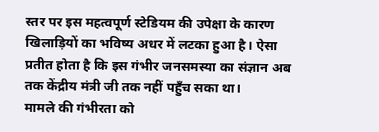स्तर पर इस महत्वपूर्ण स्टेडियम की उपेक्षा के कारण खिलाड़ियों का भविष्य अधर में लटका हुआ है। ऐसा प्रतीत होता है कि इस गंभीर जनसमस्या का संज्ञान अब तक केंद्रीय मंत्री जी तक नहीं पहुँच सका था।
मामले की गंभीरता को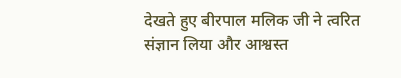देखते हुए बीरपाल मलिक जी ने त्वरित संज्ञान लिया और आश्वस्त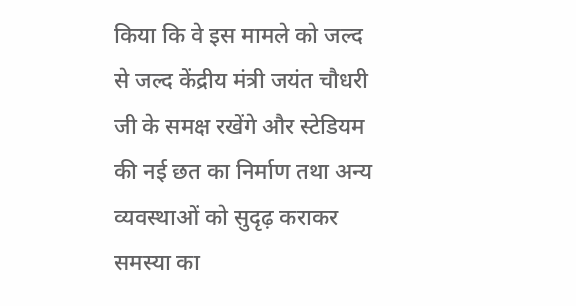किया कि वे इस मामले को जल्द से जल्द केंद्रीय मंत्री जयंत चौधरी जी के समक्ष रखेंगे और स्टेडियम की नई छत का निर्माण तथा अन्य व्यवस्थाओं को सुदृढ़ कराकर समस्या का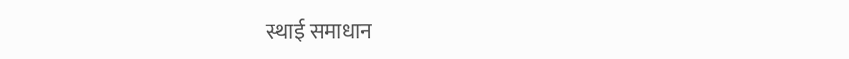स्थाई समाधान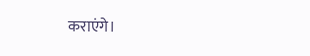कराएंगे।